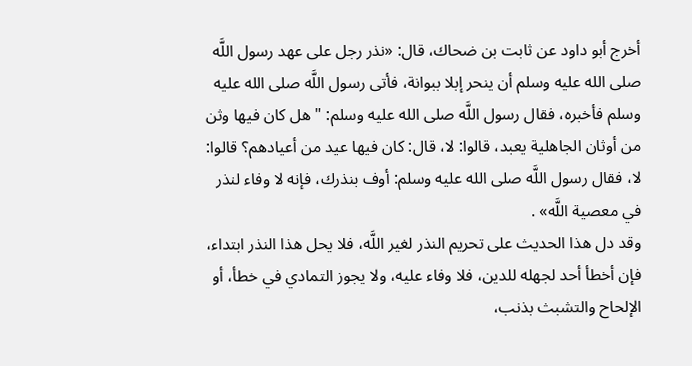أخرج أبو داود عن ثابت بن ضحاك، قال: «نذر رجل على عهد رسول اللَّه صلى الله عليه وسلم أن ينحر إبلا ببوانة، فأتى رسول اللَّه صلى الله عليه وسلم فأخبره، فقال رسول اللَّه صلى الله عليه وسلم: " هل كان فيها وثن من أوثان الجاهلية يعبد، قالوا: لا، قال: كان فيها عيد من أعيادهم؟ قالوا: لا، فقال رسول اللَّه صلى الله عليه وسلم: أوف بنذرك، فإنه لا وفاء لنذر في معصية اللَّه» .
وقد دل هذا الحديث على تحريم النذر لغير اللَّه، فلا يحل هذا النذر ابتداء، فإن أخطأ أحد لجهله للدين، فلا وفاء عليه، ولا يجوز التمادي في خطأ، أو الإلحاح والتشبث بذنب،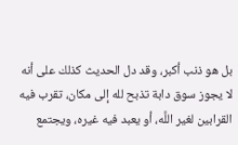بل هو ذنب أكبر، وقد دل الحديث كذلك على أنه لا يجوز سوق دابة تذبح لله إلى مكان، تقرب فيه القرابين لغير اللَّه، أو يعبد فيه غيره، ويجتمع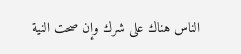الناس هناك على شرك وإن صحت النية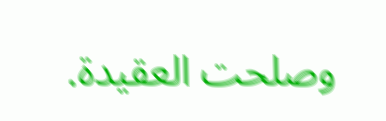وصلحت العقيدة.